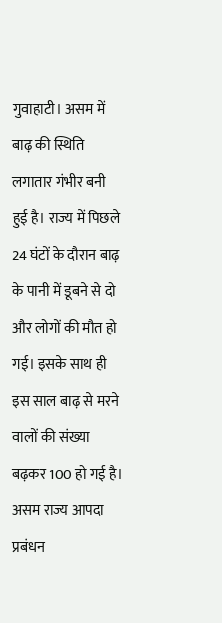गुवाहाटी। असम में बाढ़ की स्थिति लगातार गंभीर बनी हुई है। राज्य में पिछले 24 घंटों के दौरान बाढ़ के पानी में डूबने से दो और लोगों की मौत हो गई। इसके साथ ही इस साल बाढ़ से मरने वालों की संख्या बढ़कर 100 हो गई है।
असम राज्य आपदा प्रबंधन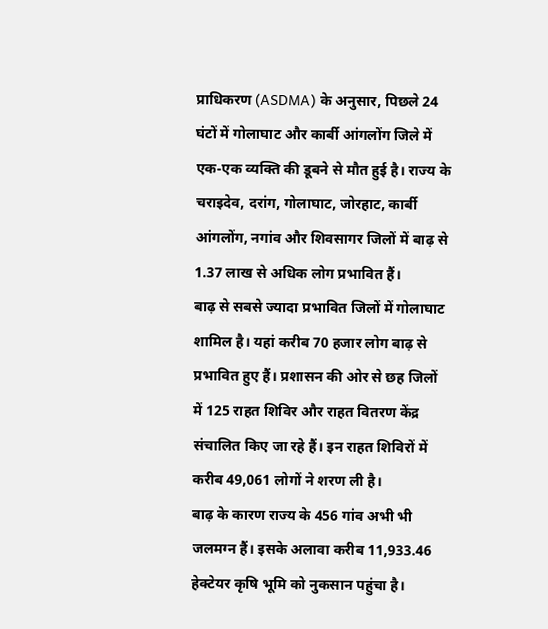प्राधिकरण (ASDMA) के अनुसार, पिछले 24 घंटों में गोलाघाट और कार्बी आंगलोंग जिले में एक-एक व्यक्ति की डूबने से मौत हुई है। राज्य के चराइदेव, दरांग, गोलाघाट, जोरहाट, कार्बी आंगलोंग, नगांव और शिवसागर जिलों में बाढ़ से 1.37 लाख से अधिक लोग प्रभावित हैं।
बाढ़ से सबसे ज्यादा प्रभावित जिलों में गोलाघाट शामिल है। यहां करीब 70 हजार लोग बाढ़ से प्रभावित हुए हैं। प्रशासन की ओर से छह जिलों में 125 राहत शिविर और राहत वितरण केंद्र संचालित किए जा रहे हैं। इन राहत शिविरों में करीब 49,061 लोगों ने शरण ली है।
बाढ़ के कारण राज्य के 456 गांव अभी भी जलमग्न हैं। इसके अलावा करीब 11,933.46 हेक्टेयर कृषि भूमि को नुकसान पहुंचा है।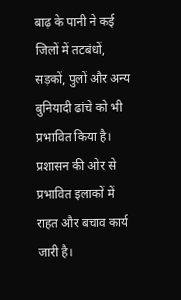बाढ़ के पानी ने कई जिलों में तटबंधों, सड़कों, पुलों और अन्य बुनियादी ढांचे को भी प्रभावित किया है।
प्रशासन की ओर से प्रभावित इलाकों में राहत और बचाव कार्य जारी है।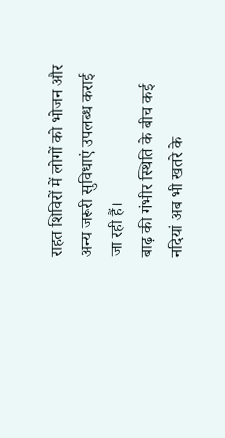राहत शिविरों में लोगों को भोजन और अन्य जरूरी सुविधाएं उपलब्ध कराई जा रही हैं।
बाढ़ की गंभीर स्थिति के बीच कई नदियां अब भी खतरे के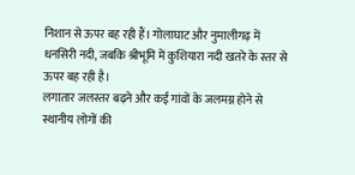निशान से ऊपर बह रही हैं। गोलाघाट और नुमालीगढ़ में धनसिरी नदी, जबकि श्रीभूमि में कुशियारा नदी खतरे के स्तर से ऊपर बह रही है।
लगातार जलस्तर बढ़ने और कई गांवों के जलमग्न होने से स्थानीय लोगों की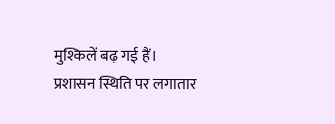मुश्किलें बढ़ गई हैं। प्रशासन स्थिति पर लगातार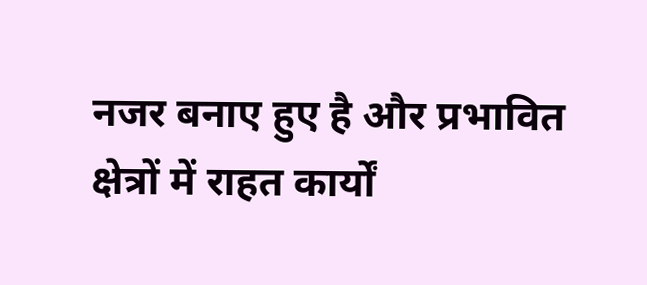नजर बनाए हुए है और प्रभावित क्षेत्रों में राहत कार्यों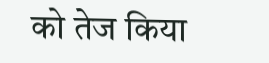को तेज किया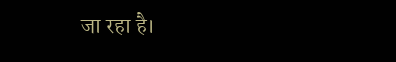जा रहा है।